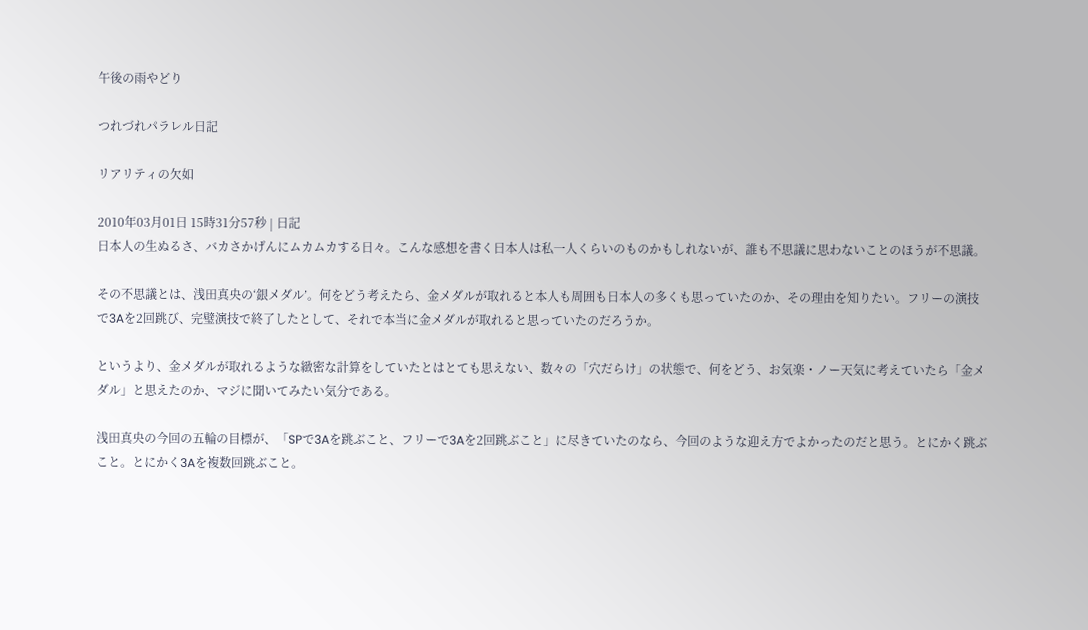午後の雨やどり

つれづれパラレル日記

リアリティの欠如

2010年03月01日 15時31分57秒 | 日記
日本人の生ぬるさ、バカさかげんにムカムカする日々。こんな感想を書く日本人は私一人くらいのものかもしれないが、誰も不思議に思わないことのほうが不思議。

その不思議とは、浅田真央の‘銀メダル’。何をどう考えたら、金メダルが取れると本人も周囲も日本人の多くも思っていたのか、その理由を知りたい。フリーの演技で3Aを2回跳び、完璧演技で終了したとして、それで本当に金メダルが取れると思っていたのだろうか。

というより、金メダルが取れるような緻密な計算をしていたとはとても思えない、数々の「穴だらけ」の状態で、何をどう、お気楽・ノー天気に考えていたら「金メダル」と思えたのか、マジに聞いてみたい気分である。

浅田真央の今回の五輪の目標が、「SPで3Aを跳ぶこと、フリーで3Aを2回跳ぶこと」に尽きていたのなら、今回のような迎え方でよかったのだと思う。とにかく跳ぶこと。とにかく3Aを複数回跳ぶこと。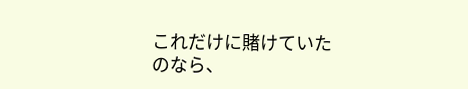これだけに賭けていたのなら、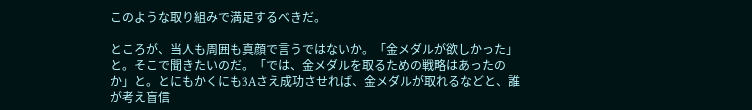このような取り組みで満足するべきだ。

ところが、当人も周囲も真顔で言うではないか。「金メダルが欲しかった」と。そこで聞きたいのだ。「では、金メダルを取るための戦略はあったのか」と。とにもかくにも3Aさえ成功させれば、金メダルが取れるなどと、誰が考え盲信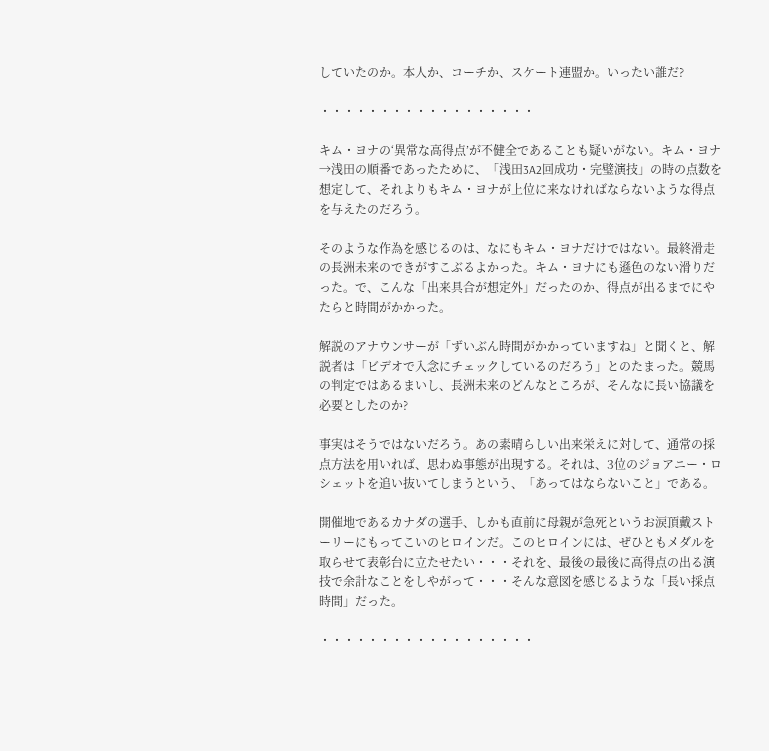していたのか。本人か、コーチか、スケート連盟か。いったい誰だ?

・・・・・・・・・・・・・・・・・・

キム・ヨナの‘異常な高得点’が不健全であることも疑いがない。キム・ヨナ→浅田の順番であったために、「浅田3A2回成功・完璧演技」の時の点数を想定して、それよりもキム・ヨナが上位に来なければならないような得点を与えたのだろう。

そのような作為を感じるのは、なにもキム・ヨナだけではない。最終滑走の長洲未来のできがすこぶるよかった。キム・ヨナにも遜色のない滑りだった。で、こんな「出来具合が想定外」だったのか、得点が出るまでにやたらと時間がかかった。

解説のアナウンサーが「ずいぶん時間がかかっていますね」と聞くと、解説者は「ビデオで入念にチェックしているのだろう」とのたまった。競馬の判定ではあるまいし、長洲未来のどんなところが、そんなに長い協議を必要としたのか?

事実はそうではないだろう。あの素晴らしい出来栄えに対して、通常の採点方法を用いれば、思わぬ事態が出現する。それは、3位のジョアニー・ロシェットを追い抜いてしまうという、「あってはならないこと」である。

開催地であるカナダの選手、しかも直前に母親が急死というお涙頂戴ストーリーにもってこいのヒロインだ。このヒロインには、ぜひともメダルを取らせて表彰台に立たせたい・・・それを、最後の最後に高得点の出る演技で余計なことをしやがって・・・そんな意図を感じるような「長い採点時間」だった。

・・・・・・・・・・・・・・・・・・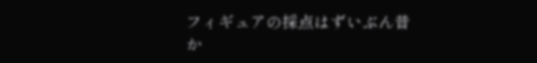フィギュアの採点はずいぶん昔か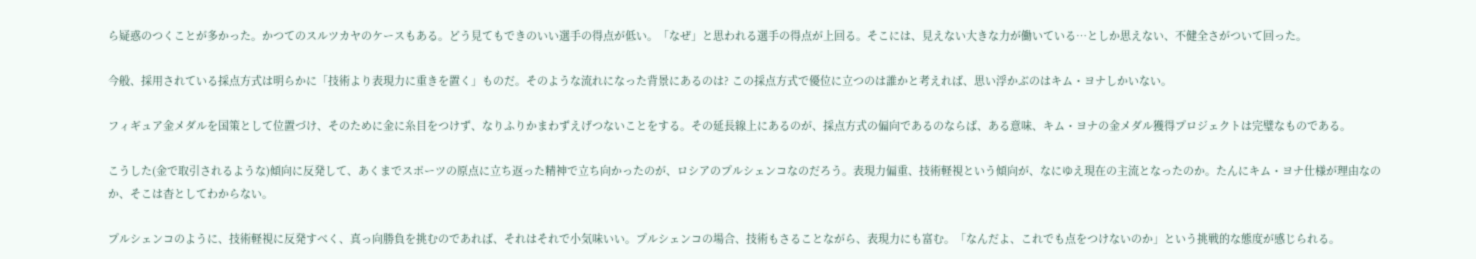ら疑惑のつくことが多かった。かつてのスルツカヤのケースもある。どう見てもできのいい選手の得点が低い。「なぜ」と思われる選手の得点が上回る。そこには、見えない大きな力が働いている…としか思えない、不健全さがついて回った。

今般、採用されている採点方式は明らかに「技術より表現力に重きを置く」ものだ。そのような流れになった背景にあるのは? この採点方式で優位に立つのは誰かと考えれば、思い浮かぶのはキム・ヨナしかいない。

フィギュア金メダルを国策として位置づけ、そのために金に糸目をつけず、なりふりかまわずえげつないことをする。その延長線上にあるのが、採点方式の偏向であるのならば、ある意味、キム・ヨナの金メダル獲得プロジェクトは完璧なものである。

こうした(金で取引されるような)傾向に反発して、あくまでスポーツの原点に立ち返った精神で立ち向かったのが、ロシアのプルシェンコなのだろう。表現力偏重、技術軽視という傾向が、なにゆえ現在の主流となったのか。たんにキム・ヨナ仕様が理由なのか、そこは杳としてわからない。

プルシェンコのように、技術軽視に反発すべく、真っ向勝負を挑むのであれば、それはそれで小気味いい。プルシェンコの場合、技術もさることながら、表現力にも富む。「なんだよ、これでも点をつけないのか」という挑戦的な態度が感じられる。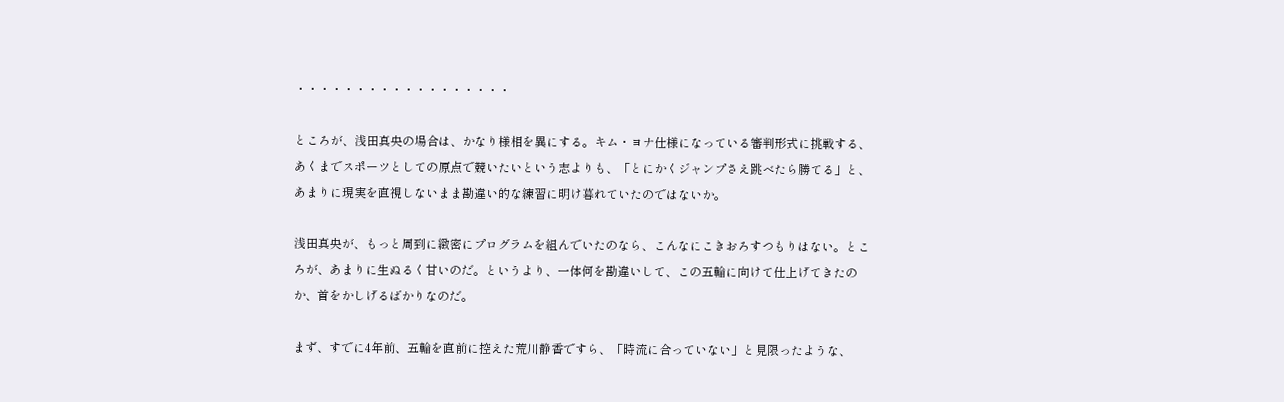・・・・・・・・・・・・・・・・・・

ところが、浅田真央の場合は、かなり様相を異にする。キム・ヨナ仕様になっている審判形式に挑戦する、あくまでスポーツとしての原点で競いたいという志よりも、「とにかくジャンプさえ跳べたら勝てる」と、あまりに現実を直視しないまま勘違い的な練習に明け暮れていたのではないか。

浅田真央が、もっと周到に緻密にプログラムを組んでいたのなら、こんなにこきおろすつもりはない。ところが、あまりに生ぬるく甘いのだ。というより、一体何を勘違いして、この五輪に向けて仕上げてきたのか、首をかしげるばかりなのだ。

まず、すでに4年前、五輪を直前に控えた荒川静香ですら、「時流に合っていない」と見限ったような、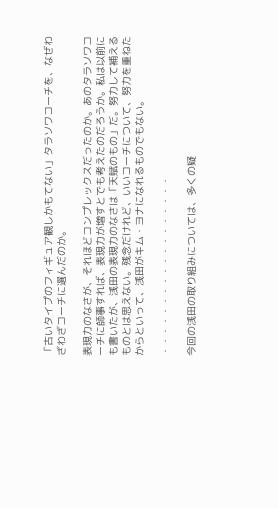「古いタイプのフィギュア観しかもてない」タラソワコーチを、なぜわざわざコーチに選んだのか。

表現力のなさが、それほどコンプレックスだったのか。あのタラソワコーチに師事すれば、表現力が増すとでも考えたのだろうか。私は以前にも書いたが、浅田の表現力のなさは「天賦のもの」だ。努力して補えるものとは思えない。残念だけれど、いいコーチについて、努力を重ねたからといって、浅田がキム・ヨナになれるものでもない。

・・・・・・・・・・・・・・・・・・

今回の浅田の取り組みについては、多くの疑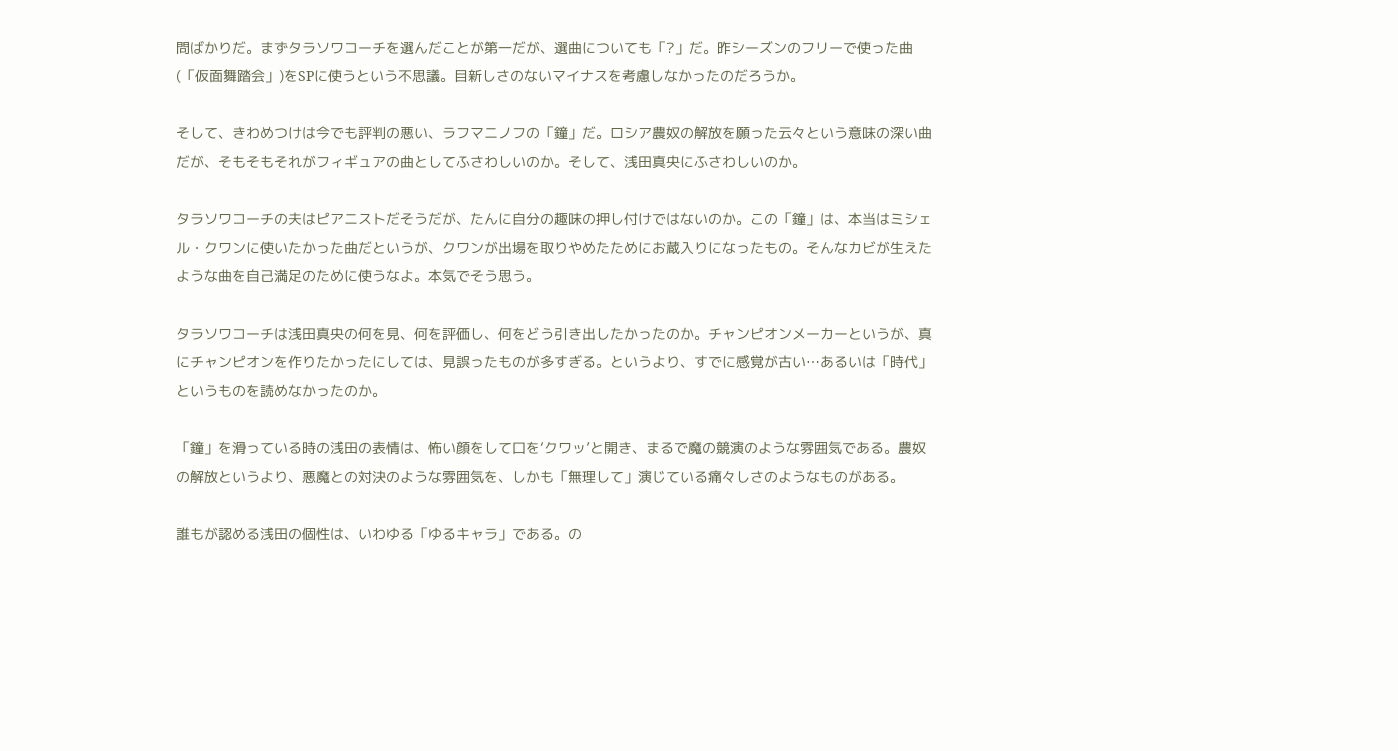問ばかりだ。まずタラソワコーチを選んだことが第一だが、選曲についても「?」だ。昨シーズンのフリーで使った曲(「仮面舞踏会」)をSPに使うという不思議。目新しさのないマイナスを考慮しなかったのだろうか。

そして、きわめつけは今でも評判の悪い、ラフマニノフの「鐘」だ。ロシア農奴の解放を願った云々という意味の深い曲だが、そもそもそれがフィギュアの曲としてふさわしいのか。そして、浅田真央にふさわしいのか。

タラソワコーチの夫はピアニストだそうだが、たんに自分の趣味の押し付けではないのか。この「鐘」は、本当はミシェル・クワンに使いたかった曲だというが、クワンが出場を取りやめたためにお蔵入りになったもの。そんなカビが生えたような曲を自己満足のために使うなよ。本気でそう思う。

タラソワコーチは浅田真央の何を見、何を評価し、何をどう引き出したかったのか。チャンピオンメーカーというが、真にチャンピオンを作りたかったにしては、見誤ったものが多すぎる。というより、すでに感覚が古い…あるいは「時代」というものを読めなかったのか。

「鐘」を滑っている時の浅田の表情は、怖い顔をして口を‘クワッ’と開き、まるで魔の競演のような雰囲気である。農奴の解放というより、悪魔との対決のような雰囲気を、しかも「無理して」演じている痛々しさのようなものがある。

誰もが認める浅田の個性は、いわゆる「ゆるキャラ」である。の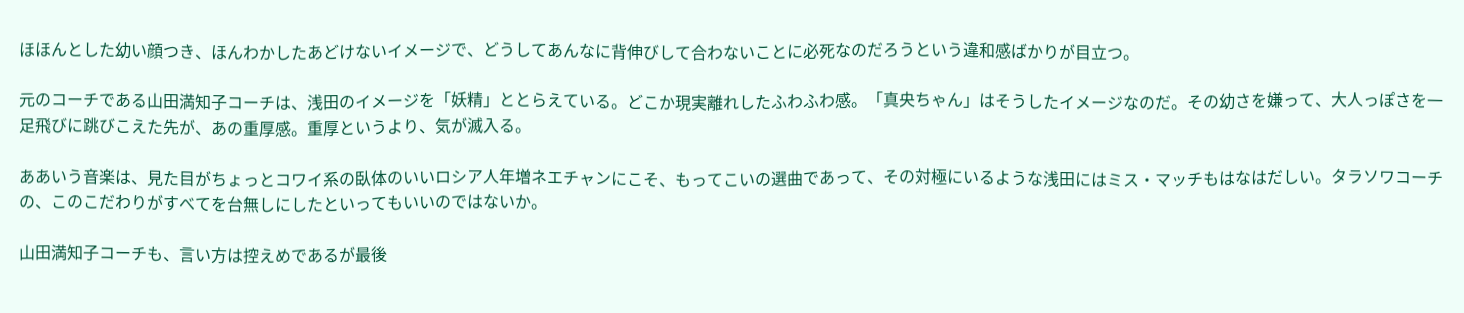ほほんとした幼い顔つき、ほんわかしたあどけないイメージで、どうしてあんなに背伸びして合わないことに必死なのだろうという違和感ばかりが目立つ。

元のコーチである山田満知子コーチは、浅田のイメージを「妖精」ととらえている。どこか現実離れしたふわふわ感。「真央ちゃん」はそうしたイメージなのだ。その幼さを嫌って、大人っぽさを一足飛びに跳びこえた先が、あの重厚感。重厚というより、気が滅入る。

ああいう音楽は、見た目がちょっとコワイ系の臥体のいいロシア人年増ネエチャンにこそ、もってこいの選曲であって、その対極にいるような浅田にはミス・マッチもはなはだしい。タラソワコーチの、このこだわりがすべてを台無しにしたといってもいいのではないか。

山田満知子コーチも、言い方は控えめであるが最後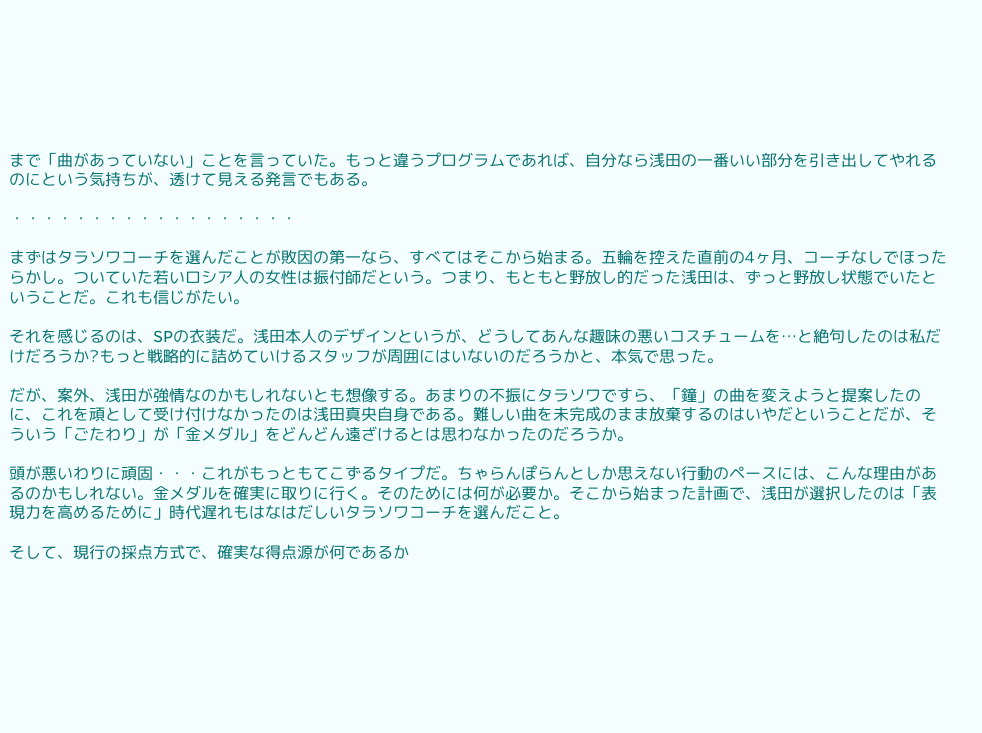まで「曲があっていない」ことを言っていた。もっと違うプログラムであれば、自分なら浅田の一番いい部分を引き出してやれるのにという気持ちが、透けて見える発言でもある。

・・・・・・・・・・・・・・・・・・

まずはタラソワコーチを選んだことが敗因の第一なら、すべてはそこから始まる。五輪を控えた直前の4ヶ月、コーチなしでほったらかし。ついていた若いロシア人の女性は振付師だという。つまり、もともと野放し的だった浅田は、ずっと野放し状態でいたということだ。これも信じがたい。

それを感じるのは、SPの衣装だ。浅田本人のデザインというが、どうしてあんな趣味の悪いコスチュームを…と絶句したのは私だけだろうか?もっと戦略的に詰めていけるスタッフが周囲にはいないのだろうかと、本気で思った。

だが、案外、浅田が強情なのかもしれないとも想像する。あまりの不振にタラソワですら、「鐘」の曲を変えようと提案したのに、これを頑として受け付けなかったのは浅田真央自身である。難しい曲を未完成のまま放棄するのはいやだということだが、そういう「ごたわり」が「金メダル」をどんどん遠ざけるとは思わなかったのだろうか。

頭が悪いわりに頑固・・・これがもっともてこずるタイプだ。ちゃらんぽらんとしか思えない行動のペースには、こんな理由があるのかもしれない。金メダルを確実に取りに行く。そのためには何が必要か。そこから始まった計画で、浅田が選択したのは「表現力を高めるために」時代遅れもはなはだしいタラソワコーチを選んだこと。

そして、現行の採点方式で、確実な得点源が何であるか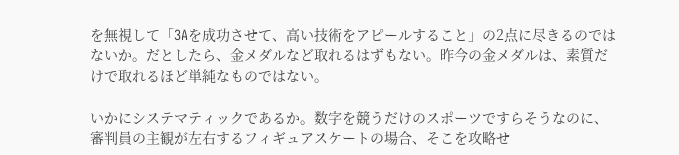を無視して「3Aを成功させて、高い技術をアピールすること」の2点に尽きるのではないか。だとしたら、金メダルなど取れるはずもない。昨今の金メダルは、素質だけで取れるほど単純なものではない。

いかにシステマティックであるか。数字を競うだけのスポーツですらそうなのに、審判員の主観が左右するフィギュアスケートの場合、そこを攻略せ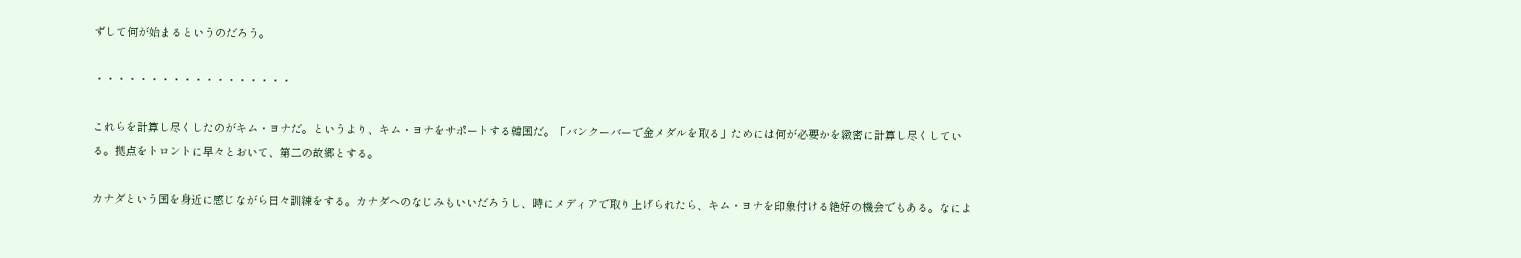ずして何が始まるというのだろう。

・・・・・・・・・・・・・・・・・・

これらを計算し尽くしたのがキム・ヨナだ。というより、キム・ヨナをサポートする韓国だ。「バンクーバーで金メダルを取る」ためには何が必要かを緻密に計算し尽くしている。拠点をトロントに早々とおいて、第二の故郷とする。

カナダという国を身近に感じながら日々訓練をする。カナダへのなじみもいいだろうし、時にメディアで取り上げられたら、キム・ヨナを印象付ける絶好の機会でもある。なによ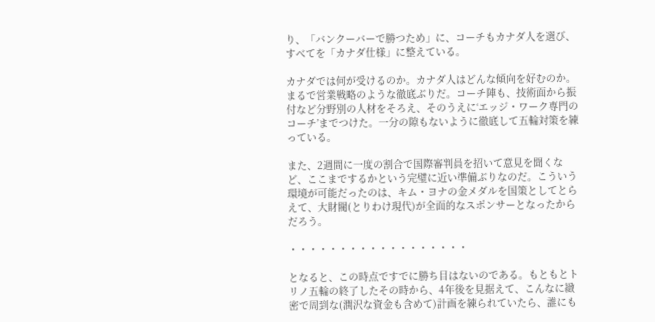り、「バンクーバーで勝つため」に、コーチもカナダ人を選び、すべてを「カナダ仕様」に整えている。

カナダでは何が受けるのか。カナダ人はどんな傾向を好むのか。まるで営業戦略のような徹底ぶりだ。コーチ陣も、技術面から振付など分野別の人材をそろえ、そのうえに‘エッジ・ワーク専門のコーチ’までつけた。一分の隙もないように徹底して五輪対策を練っている。

また、2週間に一度の割合で国際審判員を招いて意見を聞くなど、ここまでするかという完璧に近い準備ぶりなのだ。こういう環境が可能だったのは、キム・ヨナの金メダルを国策としてとらえて、大財閥(とりわけ現代)が全面的なスポンサーとなったからだろう。

・・・・・・・・・・・・・・・・・・

となると、この時点ですでに勝ち目はないのである。もともとトリノ五輪の終了したその時から、4年後を見据えて、こんなに緻密で周到な(潤沢な資金も含めて)計画を練られていたら、誰にも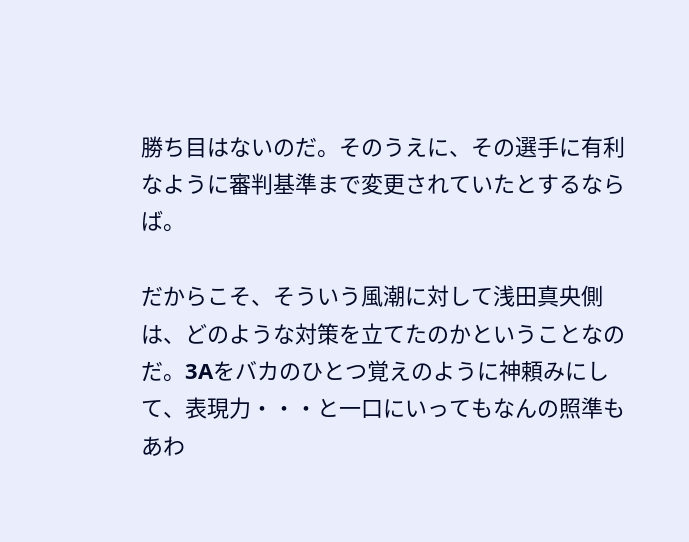勝ち目はないのだ。そのうえに、その選手に有利なように審判基準まで変更されていたとするならば。

だからこそ、そういう風潮に対して浅田真央側は、どのような対策を立てたのかということなのだ。3Aをバカのひとつ覚えのように神頼みにして、表現力・・・と一口にいってもなんの照準もあわ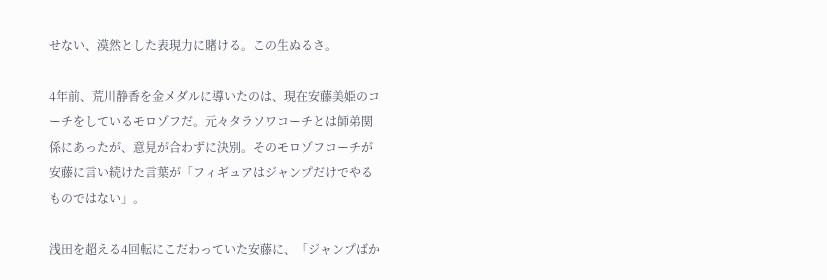せない、漠然とした表現力に賭ける。この生ぬるさ。

4年前、荒川静香を金メダルに導いたのは、現在安藤美姫のコーチをしているモロゾフだ。元々タラソワコーチとは師弟関係にあったが、意見が合わずに決別。そのモロゾフコーチが安藤に言い続けた言葉が「フィギュアはジャンプだけでやるものではない」。

浅田を超える4回転にこだわっていた安藤に、「ジャンプばか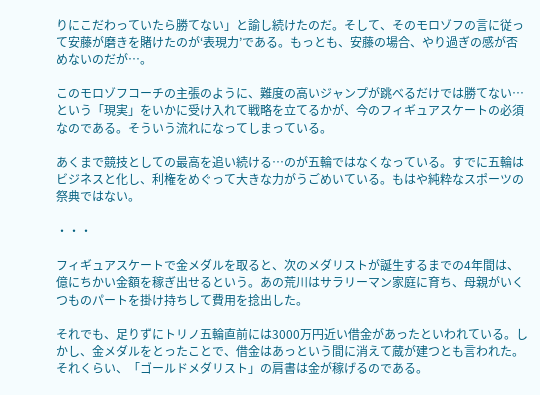りにこだわっていたら勝てない」と諭し続けたのだ。そして、そのモロゾフの言に従って安藤が磨きを賭けたのが‘表現力’である。もっとも、安藤の場合、やり過ぎの感が否めないのだが…。

このモロゾフコーチの主張のように、難度の高いジャンプが跳べるだけでは勝てない…という「現実」をいかに受け入れて戦略を立てるかが、今のフィギュアスケートの必須なのである。そういう流れになってしまっている。

あくまで競技としての最高を追い続ける…のが五輪ではなくなっている。すでに五輪はビジネスと化し、利権をめぐって大きな力がうごめいている。もはや純粋なスポーツの祭典ではない。

・・・

フィギュアスケートで金メダルを取ると、次のメダリストが誕生するまでの4年間は、億にちかい金額を稼ぎ出せるという。あの荒川はサラリーマン家庭に育ち、母親がいくつものパートを掛け持ちして費用を捻出した。

それでも、足りずにトリノ五輪直前には3000万円近い借金があったといわれている。しかし、金メダルをとったことで、借金はあっという間に消えて蔵が建つとも言われた。それくらい、「ゴールドメダリスト」の肩書は金が稼げるのである。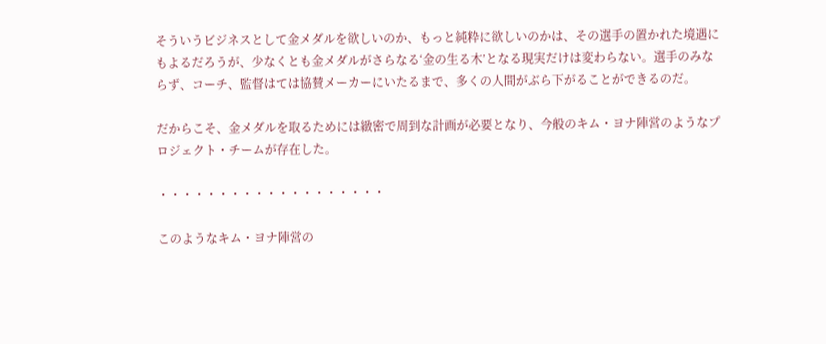そういうビジネスとして金メダルを欲しいのか、もっと純粋に欲しいのかは、その選手の置かれた境遇にもよるだろうが、少なくとも金メダルがさらなる‘金の生る木’となる現実だけは変わらない。選手のみならず、コーチ、監督はては協賛メーカーにいたるまで、多くの人間がぶら下がることができるのだ。

だからこそ、金メダルを取るためには緻密で周到な計画が必要となり、今般のキム・ヨナ陣営のようなプロジェクト・チームが存在した。

・・・・・・・・・・・・・・・・・・・

このようなキム・ヨナ陣営の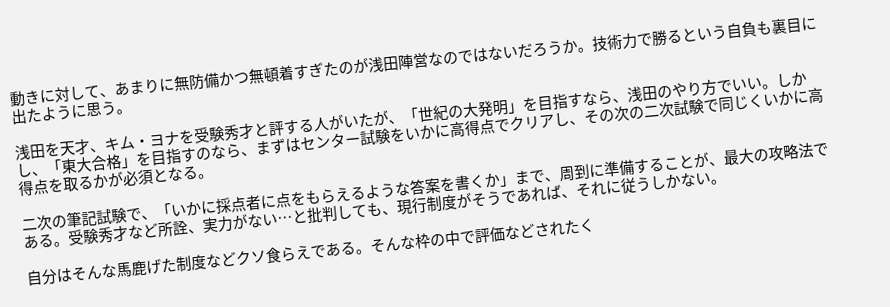動きに対して、あまりに無防備かつ無頓着すぎたのが浅田陣営なのではないだろうか。技術力で勝るという自負も裏目に出たように思う。

浅田を天才、キム・ヨナを受験秀才と評する人がいたが、「世紀の大発明」を目指すなら、浅田のやり方でいい。しかし、「東大合格」を目指すのなら、まずはセンター試験をいかに高得点でクリアし、その次の二次試験で同じくいかに高得点を取るかが必須となる。

二次の筆記試験で、「いかに採点者に点をもらえるような答案を書くか」まで、周到に準備することが、最大の攻略法である。受験秀才など所詮、実力がない…と批判しても、現行制度がそうであれば、それに従うしかない。

自分はそんな馬鹿げた制度などクソ食らえである。そんな枠の中で評価などされたく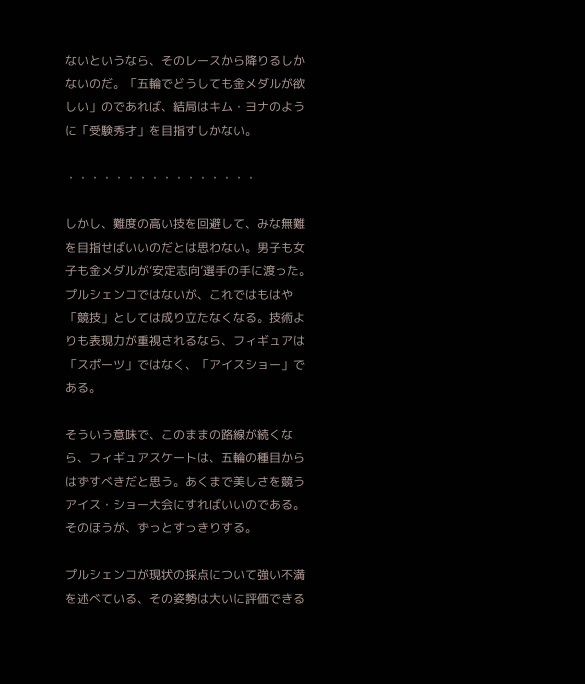ないというなら、そのレースから降りるしかないのだ。「五輪でどうしても金メダルが欲しい」のであれば、結局はキム・ヨナのように「受験秀才」を目指すしかない。

・・・・・・・・・・・・・・・・

しかし、難度の高い技を回避して、みな無難を目指せばいいのだとは思わない。男子も女子も金メダルが‘安定志向’選手の手に渡った。プルシェンコではないが、これではもはや「競技」としては成り立たなくなる。技術よりも表現力が重視されるなら、フィギュアは「スポーツ」ではなく、「アイスショー」である。

そういう意味で、このままの路線が続くなら、フィギュアスケートは、五輪の種目からはずすべきだと思う。あくまで美しさを競うアイス・ショー大会にすればいいのである。そのほうが、ずっとすっきりする。

プルシェンコが現状の採点について強い不満を述べている、その姿勢は大いに評価できる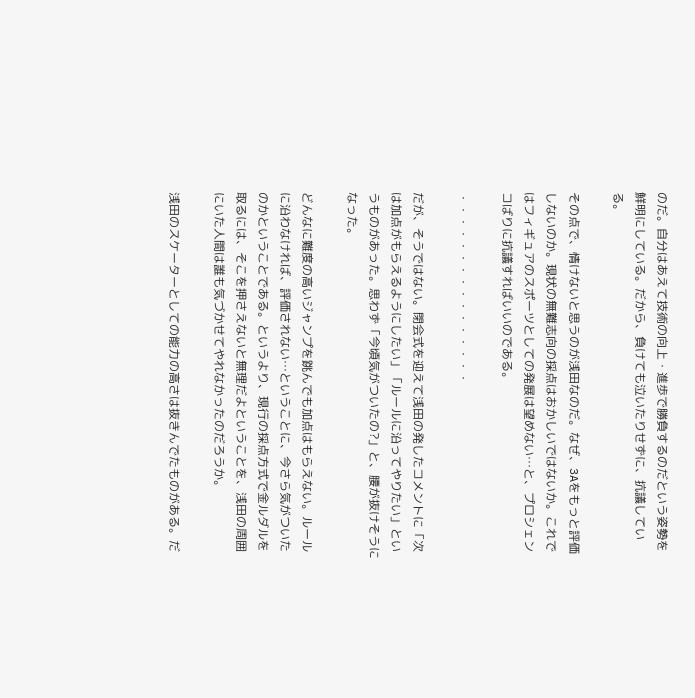のだ。自分はあえて技術の向上・進歩で勝負するのだという姿勢を鮮明にしている。だから、負けても泣いたりせずに、抗議している。

その点で、情けないと思うのが浅田なのだ。なぜ、3Aをもっと評価しないのか。現状の無難志向の採点はおかしいではないか。これではフィギュアのスポーツとしての発展は望めない…と、プロシェンコばりに抗議すればいいのである。

・・・・・・・・・・・・・・・・

だが、そうではない。閉会式を迎えて浅田の発したコメントに「次は加点がもらえるようにしたい」「ルールに沿ってやりたい」というものがあった。思わず「今頃気がついたの?」と、腰が抜けそうになった。

どんなに難度の高いジャンプを跳んでも加点はもらえない。ルールに沿わなければ、評価されない…ということに、今さら気がついたのかということである。というより、現行の採点方式で金ルダルを取るには、そこを押さえないと無理だよということを、浅田の周囲にいた人間は誰も気づかせてやれなかったのだろうか。

浅田のスケーターとしての能力の高さは抜きんでたものがある。だ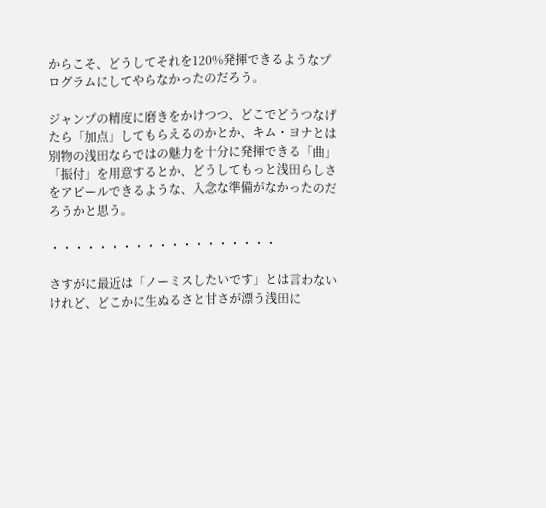からこそ、どうしてそれを120%発揮できるようなプログラムにしてやらなかったのだろう。

ジャンプの精度に磨きをかけつつ、どこでどうつなげたら「加点」してもらえるのかとか、キム・ヨナとは別物の浅田ならではの魅力を十分に発揮できる「曲」「振付」を用意するとか、どうしてもっと浅田らしさをアピールできるような、入念な準備がなかったのだろうかと思う。

・・・・・・・・・・・・・・・・・・・

さすがに最近は「ノーミスしたいです」とは言わないけれど、どこかに生ぬるさと甘さが漂う浅田に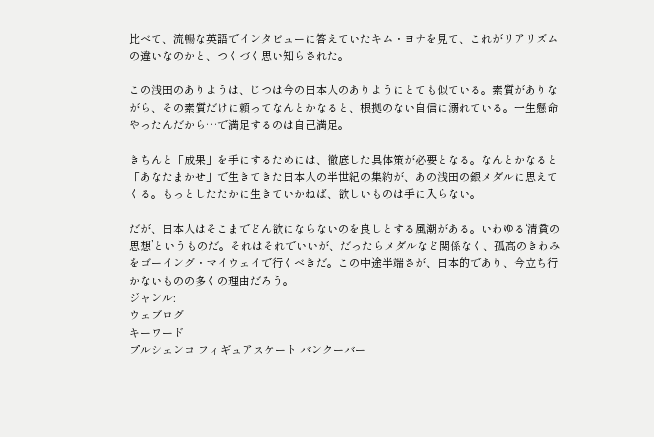比べて、流暢な英語でインタビューに答えていたキム・ヨナを見て、これがリアリズムの違いなのかと、つくづく思い知らされた。

この浅田のありようは、じつは今の日本人のありようにとても似ている。素質がありながら、その素質だけに頼ってなんとかなると、根拠のない自信に溺れている。一生懸命やったんだから…で満足するのは自己満足。

きちんと「成果」を手にするためには、徹底した具体策が必要となる。なんとかなると「あなたまかせ」で生きてきた日本人の半世紀の集約が、あの浅田の銀メダルに思えてくる。もっとしたたかに生きていかねば、欲しいものは手に入らない。

だが、日本人はそこまでどん欲にならないのを良しとする風潮がある。いわゆる‘清貧の思想’というものだ。それはそれでいいが、だったらメダルなど関係なく、孤高のきわみをゴーイング・マイウェイで行くべきだ。この中途半端さが、日本的であり、今立ち行かないものの多くの理由だろう。
ジャンル:
ウェブログ
キーワード
プルシェンコ フィギュアスケート バンクーバー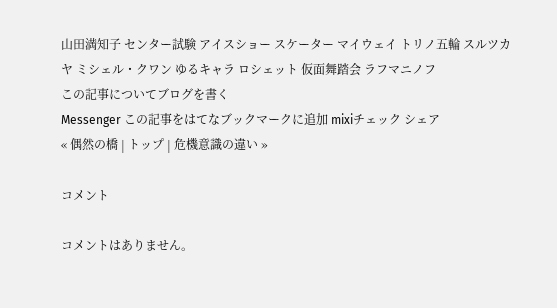山田満知子 センター試験 アイスショー スケーター マイウェイ トリノ五輪 スルツカヤ ミシェル・クワン ゆるキャラ ロシェット 仮面舞踏会 ラフマニノフ
この記事についてブログを書く
Messenger この記事をはてなブックマークに追加 mixiチェック シェア
« 偶然の橋 | トップ | 危機意識の違い »

コメント

コメントはありません。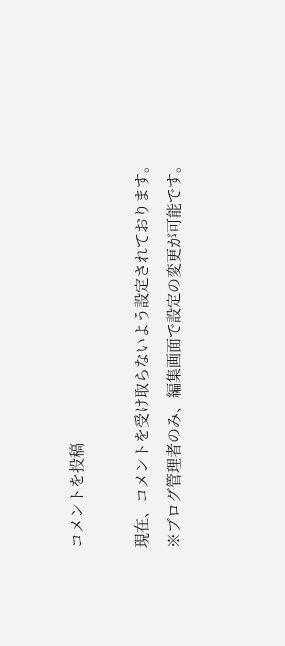コメントを投稿

現在、コメントを受け取らないよう設定されております。
※ブログ管理者のみ、編集画面で設定の変更が可能です。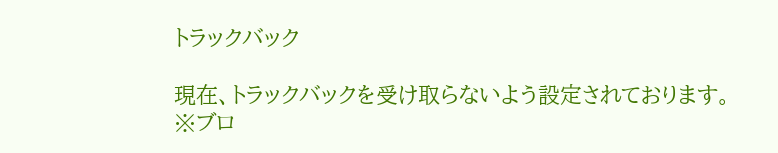トラックバック

現在、トラックバックを受け取らないよう設定されております。
※ブロ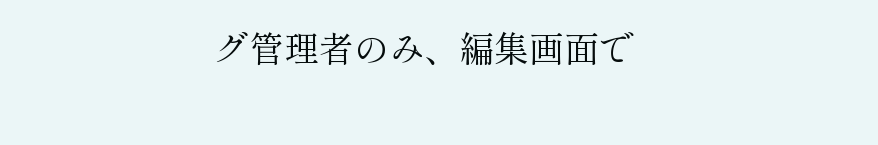グ管理者のみ、編集画面で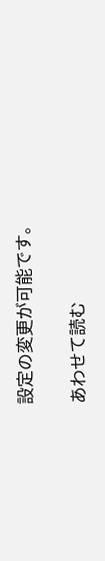設定の変更が可能です。

あわせて読む